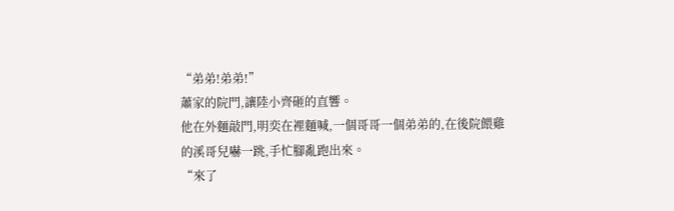“弟弟!弟弟!”
蕭家的院門,讓陸小齊砸的直響。
他在外麵敲門,明奕在裡麵喊,一個哥哥一個弟弟的,在後院餵雞的溪哥兒嚇一跳,手忙腳亂跑出來。
“來了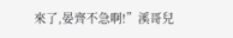來了,晏齊不急啊!”溪哥兒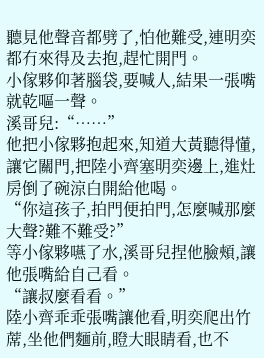聽見他聲音都劈了,怕他難受,連明奕都冇來得及去抱,趕忙開門。
小傢夥仰著腦袋,要喊人,結果一張嘴就乾嘔一聲。
溪哥兒:“……”
他把小傢夥抱起來,知道大黃聽得懂,讓它關門,把陸小齊塞明奕邊上,進灶房倒了碗涼白開給他喝。
“你這孩子,拍門便拍門,怎麼喊那麼大聲?難不難受?”
等小傢夥嚥了水,溪哥兒捏他臉頰,讓他張嘴給自己看。
“讓叔麼看看。”
陸小齊乖乖張嘴讓他看,明奕爬出竹蓆,坐他們麵前,瞪大眼睛看,也不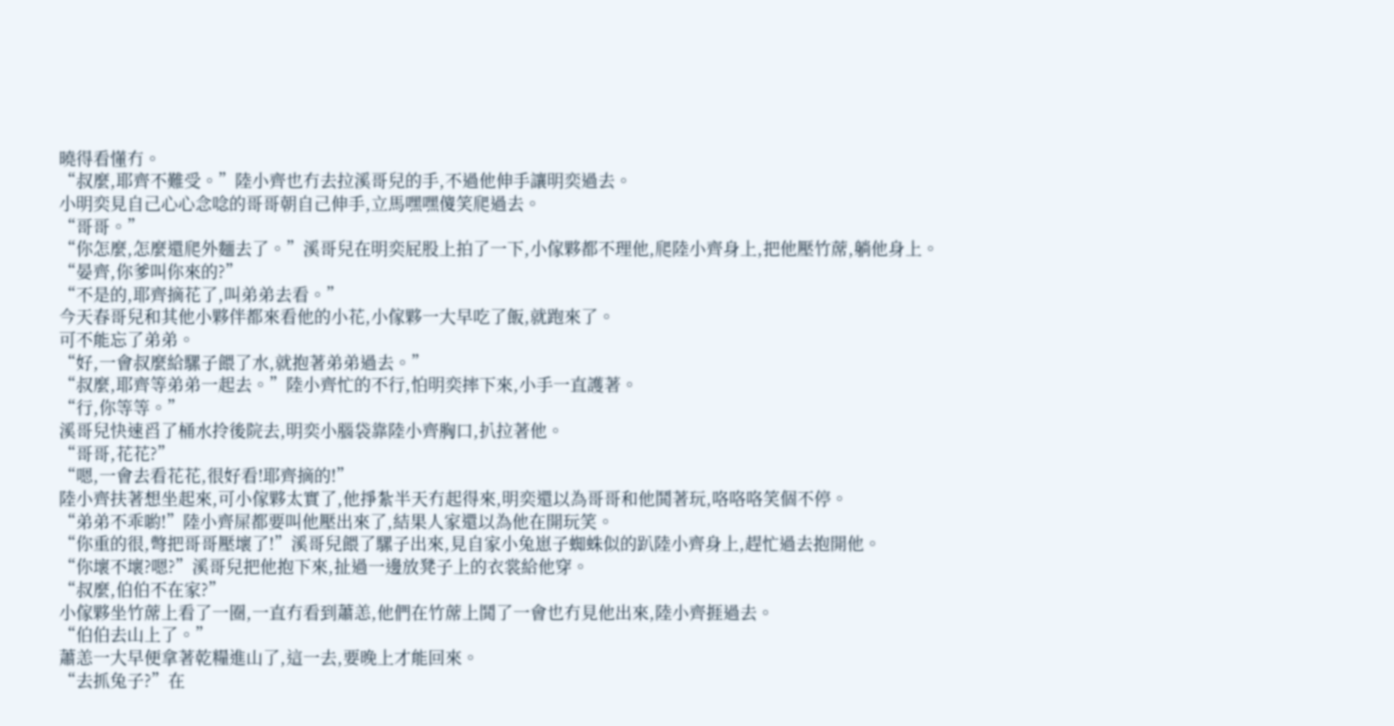曉得看懂冇。
“叔麼,耶齊不難受。”陸小齊也冇去拉溪哥兒的手,不過他伸手讓明奕過去。
小明奕見自己心心念唸的哥哥朝自己伸手,立馬嘿嘿傻笑爬過去。
“哥哥。”
“你怎麼,怎麼還爬外麵去了。”溪哥兒在明奕屁股上拍了一下,小傢夥都不理他,爬陸小齊身上,把他壓竹蓆,躺他身上。
“晏齊,你爹叫你來的?”
“不是的,耶齊摘花了,叫弟弟去看。”
今天春哥兒和其他小夥伴都來看他的小花,小傢夥一大早吃了飯,就跑來了。
可不能忘了弟弟。
“好,一會叔麼給騾子餵了水,就抱著弟弟過去。”
“叔麼,耶齊等弟弟一起去。”陸小齊忙的不行,怕明奕摔下來,小手一直護著。
“行,你等等。”
溪哥兒快速舀了桶水拎後院去,明奕小腦袋靠陸小齊胸口,扒拉著他。
“哥哥,花花?”
“嗯,一會去看花花,很好看!耶齊摘的!”
陸小齊扶著想坐起來,可小傢夥太實了,他掙紮半天冇起得來,明奕還以為哥哥和他鬨著玩,咯咯咯笑個不停。
“弟弟不乖喲!”陸小齊屎都要叫他壓出來了,結果人家還以為他在開玩笑。
“你重的很,彆把哥哥壓壞了!”溪哥兒餵了騾子出來,見自家小兔崽子蜘蛛似的趴陸小齊身上,趕忙過去抱開他。
“你壞不壞?嗯?”溪哥兒把他抱下來,扯過一邊放凳子上的衣裳給他穿。
“叔麼,伯伯不在家?”
小傢夥坐竹蓆上看了一圈,一直冇看到蕭恙,他們在竹蓆上鬨了一會也冇見他出來,陸小齊捱過去。
“伯伯去山上了。”
蕭恙一大早便拿著乾糧進山了,這一去,要晚上才能回來。
“去抓兔子?”在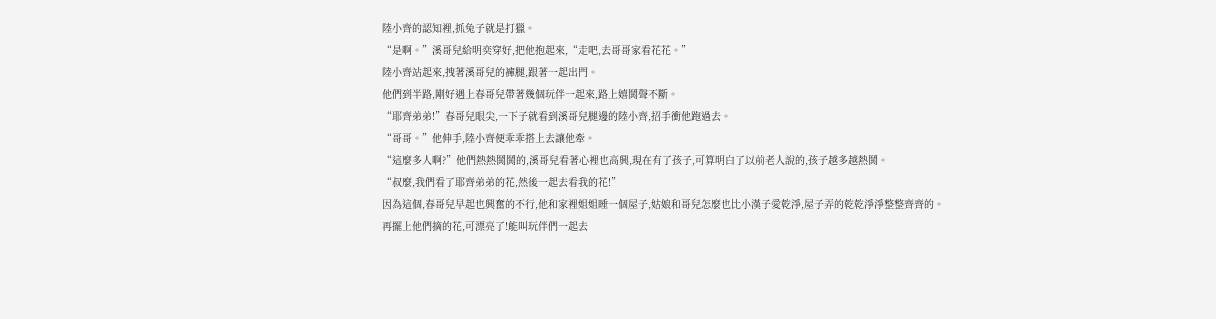陸小齊的認知裡,抓兔子就是打獵。
“是啊。”溪哥兒給明奕穿好,把他抱起來,“走吧,去哥哥家看花花。”
陸小齊站起來,拽著溪哥兒的褲腿,跟著一起出門。
他們到半路,剛好遇上春哥兒帶著幾個玩伴一起來,路上嬉鬨聲不斷。
“耶齊弟弟!”春哥兒眼尖,一下子就看到溪哥兒腿邊的陸小齊,招手衝他跑過去。
“哥哥。”他伸手,陸小齊便乖乖搭上去讓他牽。
“這麼多人啊?”他們熱熱鬨鬨的,溪哥兒看著心裡也高興,現在有了孩子,可算明白了以前老人說的,孩子越多越熱鬨。
“叔麼,我們看了耶齊弟弟的花,然後一起去看我的花!”
因為這個,春哥兒早起也興奮的不行,他和家裡姐姐睡一個屋子,姑娘和哥兒怎麼也比小漢子愛乾淨,屋子弄的乾乾淨淨整整齊齊的。
再擺上他們摘的花,可漂亮了!能叫玩伴們一起去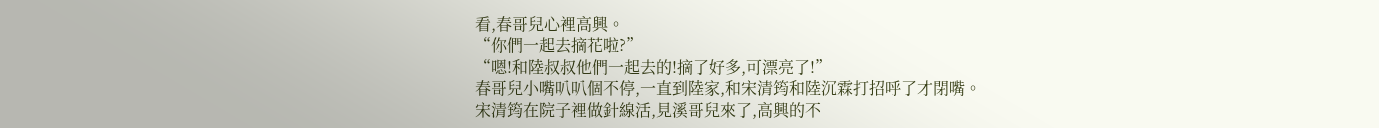看,春哥兒心裡高興。
“你們一起去摘花啦?”
“嗯!和陸叔叔他們一起去的!摘了好多,可漂亮了!”
春哥兒小嘴叭叭個不停,一直到陸家,和宋清筠和陸沉霖打招呼了才閉嘴。
宋清筠在院子裡做針線活,見溪哥兒來了,高興的不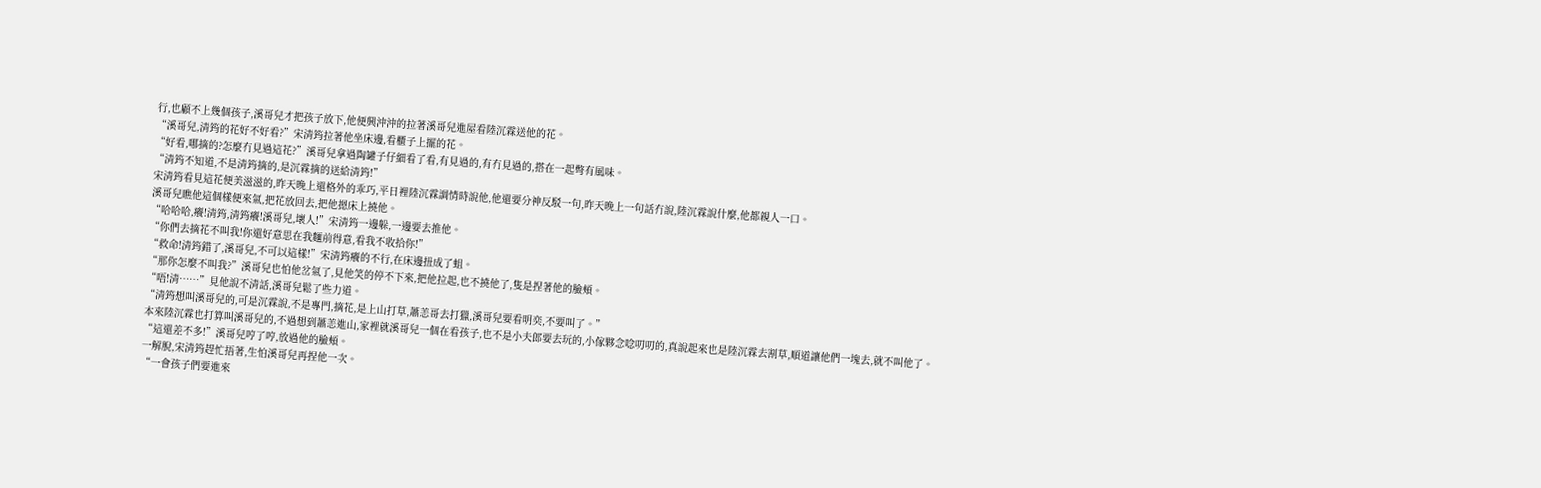行,也顧不上幾個孩子,溪哥兒才把孩子放下,他便興沖沖的拉著溪哥兒進屋看陸沉霖送他的花。
“溪哥兒,清筠的花好不好看?”宋清筠拉著他坐床邊,看櫃子上擺的花。
“好看,哪摘的?怎麼冇見過這花?”溪哥兒拿過陶罐子仔細看了看,有見過的,有冇見過的,搭在一起彆有風味。
“清筠不知道,不是清筠摘的,是沉霖摘的送給清筠!”
宋清筠看見這花便美滋滋的,昨天晚上還格外的乖巧,平日裡陸沉霖調情時說他,他還要分神反駁一句,昨天晚上一句話冇說,陸沉霖說什麼,他都親人一口。
溪哥兒瞧他這個樣便來氣,把花放回去,把他摁床上撓他。
“哈哈哈,癢!清筠,清筠癢!溪哥兒,壞人!”宋清筠一邊躲,一邊要去推他。
“你們去摘花不叫我!你還好意思在我麵前得意,看我不收拾你!”
“救命!清筠錯了,溪哥兒,不可以這樣!”宋清筠癢的不行,在床邊扭成了蛆。
“那你怎麼不叫我?”溪哥兒也怕他岔氣了,見他笑的停不下來,把他拉起,也不撓他了,隻是捏著他的臉頰。
“唔!清……”見他說不清話,溪哥兒鬆了些力道。
“清筠想叫溪哥兒的,可是沉霖說,不是專門,摘花,是上山打草,蕭恙哥去打獵,溪哥兒要看明奕,不要叫了。”
本來陸沉霖也打算叫溪哥兒的,不過想到蕭恙進山,家裡就溪哥兒一個在看孩子,也不是小夫郎要去玩的,小傢夥念唸叨叨的,真說起來也是陸沉霖去割草,順道讓他們一塊去,就不叫他了。
“這還差不多!”溪哥兒哼了哼,放過他的臉頰。
一解脫,宋清筠趕忙捂著,生怕溪哥兒再捏他一次。
“一會孩子們要進來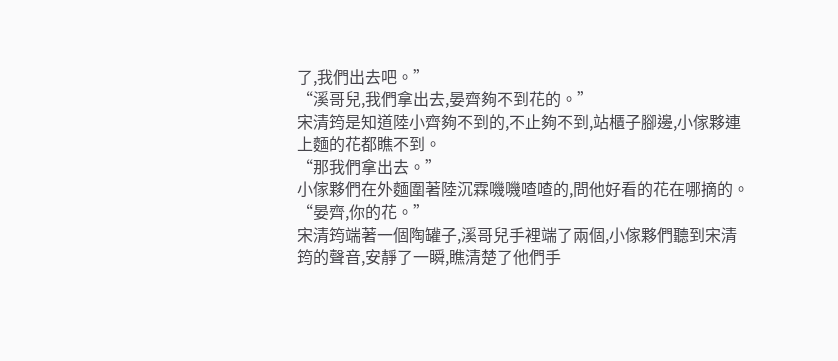了,我們出去吧。”
“溪哥兒,我們拿出去,晏齊夠不到花的。”
宋清筠是知道陸小齊夠不到的,不止夠不到,站櫃子腳邊,小傢夥連上麵的花都瞧不到。
“那我們拿出去。”
小傢夥們在外麵圍著陸沉霖嘰嘰喳喳的,問他好看的花在哪摘的。
“晏齊,你的花。”
宋清筠端著一個陶罐子,溪哥兒手裡端了兩個,小傢夥們聽到宋清筠的聲音,安靜了一瞬,瞧清楚了他們手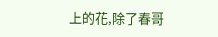上的花,除了春哥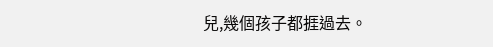兒,幾個孩子都捱過去。